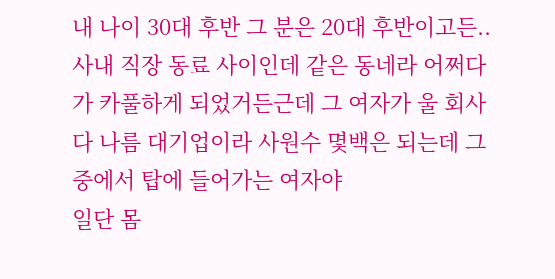내 나이 30대 후반 그 분은 20대 후반이고든..
사내 직장 동료 사이인데 같은 동네라 어쩌다가 카풀하게 되었거든근데 그 여자가 울 회사다 나름 대기업이라 사원수 몇백은 되는데 그 중에서 탑에 들어가는 여자야
일단 몸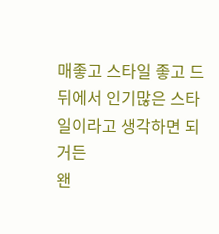매좋고 스타일 좋고 드뒤에서 인기많은 스타일이라고 생각하면 되거든
왠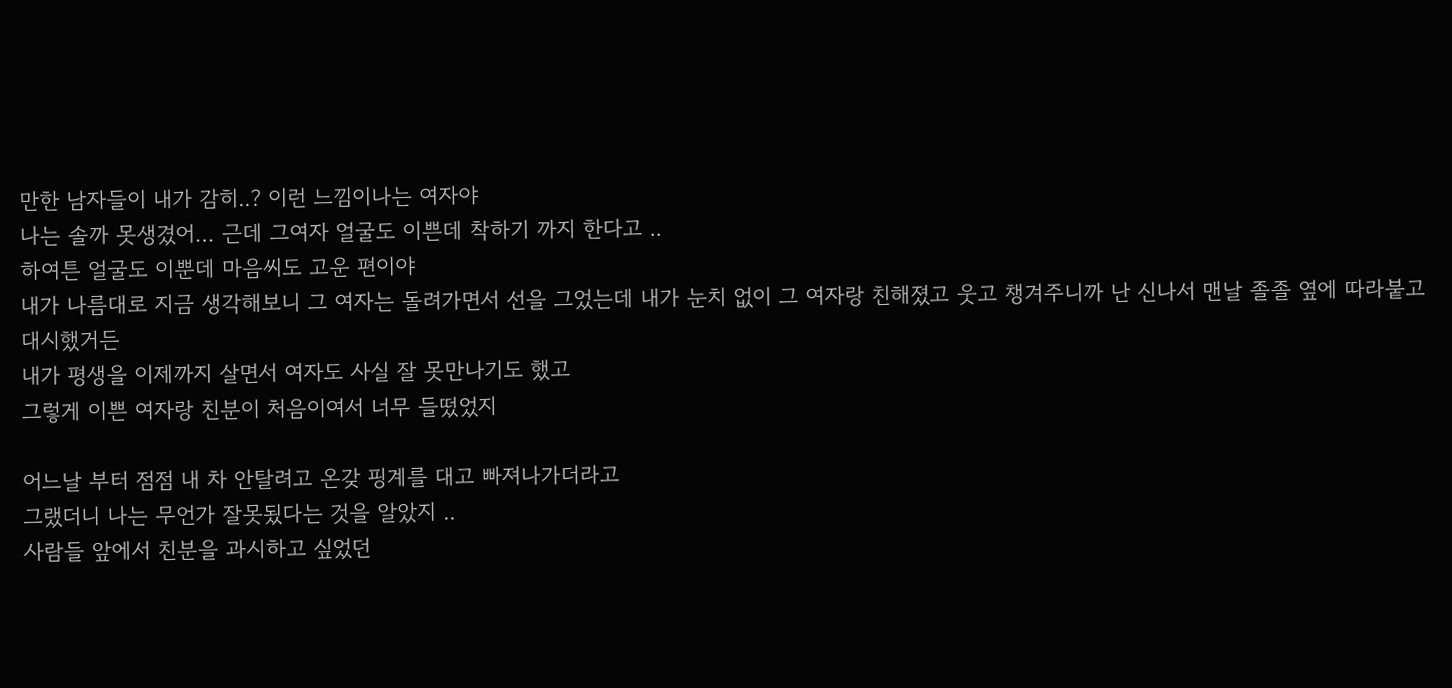만한 남자들이 내가 감히..? 이런 느낌이나는 여자야
나는 솔까 못생겼어… 근데 그여자 얼굴도 이쁜데 착하기 까지 한다고 ..
하여튼 얼굴도 이뿐데 마음씨도 고운 편이야
내가 나름대로 지금 생각해보니 그 여자는 돌려가면서 선을 그었는데 내가 눈치 없이 그 여자랑 친해졌고 웃고 챙겨주니까 난 신나서 맨날 졸졸 옆에 따라붙고 대시했거든
내가 평생을 이제까지 살면서 여자도 사실 잘 못만나기도 했고
그렇게 이쁜 여자랑 친분이 처음이여서 너무 들떴었지

어느날 부터 점점 내 차 안탈려고 온갖 핑계를 대고 빠져나가더라고
그랬더니 나는 무언가 잘못됬다는 것을 알았지 ..
사람들 앞에서 친분을 과시하고 싶었던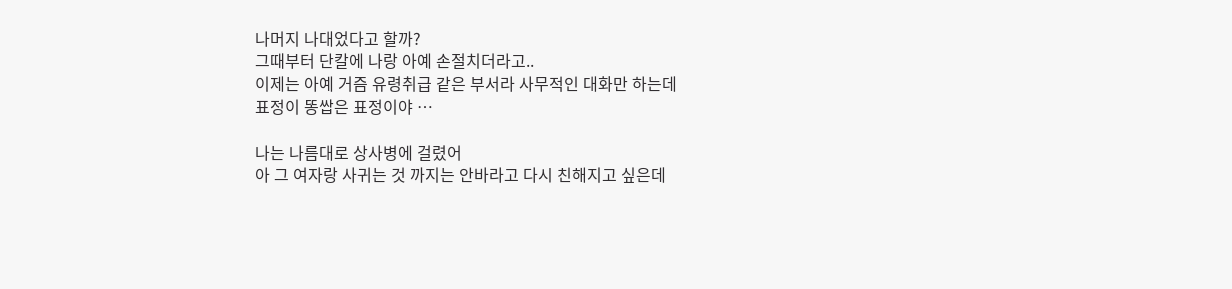나머지 나대었다고 할까?
그때부터 단칼에 나랑 아예 손절치더라고..
이제는 아예 거즘 유령취급 같은 부서라 사무적인 대화만 하는데
표정이 똥쌉은 표정이야 …

나는 나름대로 상사병에 걸렸어
아 그 여자랑 사귀는 것 까지는 안바라고 다시 친해지고 싶은데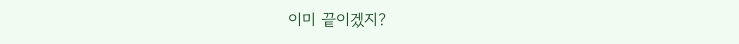이미 끝이겠지?